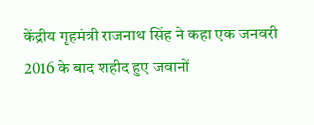केंद्रीय गृहमंत्री राजनाथ सिंह ने कहा एक जनवरी 2016 के बाद शहीद हुए जवानों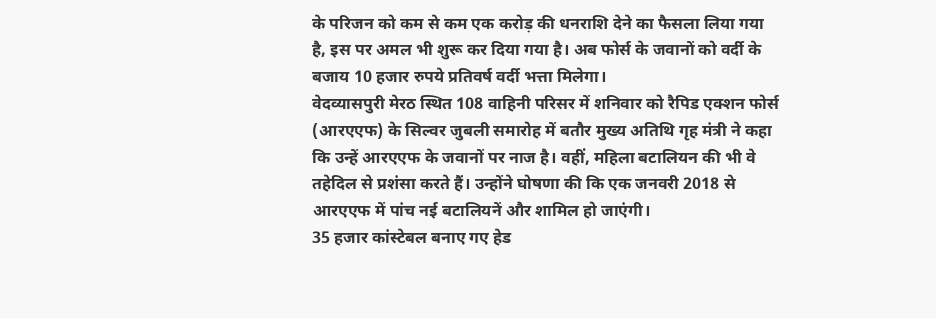के परिजन को कम से कम एक करोड़ की धनराशि देने का फैसला लिया गया है, इस पर अमल भी शुरू कर दिया गया है। अब फोर्स के जवानों को वर्दी के बजाय 10 हजार रुपये प्रतिवर्ष वर्दी भत्ता मिलेगा।
वेदव्यासपुरी मेरठ स्थित 108 वाहिनी परिसर में शनिवार को रैपिड एक्शन फोर्स (आरएएफ) के सिल्वर जुबली समारोह में बतौर मुख्य अतिथि गृह मंत्री ने कहा कि उन्हें आरएएफ के जवानों पर नाज है। वहीं, महिला बटालियन की भी वे तहेदिल से प्रशंसा करते हैं। उन्होंने घोषणा की कि एक जनवरी 2018 से आरएएफ में पांच नई बटालियनें और शामिल हो जाएंगी।
35 हजार कांस्टेबल बनाए गए हेड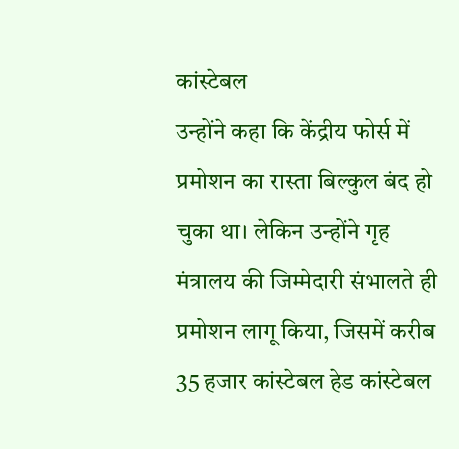कांस्टेबल
उन्होंने कहा कि केंद्रीय फोर्स में प्रमोशन का रास्ता बिल्कुल बंद हो चुका था। लेकिन उन्होंने गृह मंत्रालय की जिम्मेदारी संभालते ही प्रमोशन लागू किया, जिसमें करीब 35 हजार कांस्टेबल हेड कांस्टेबल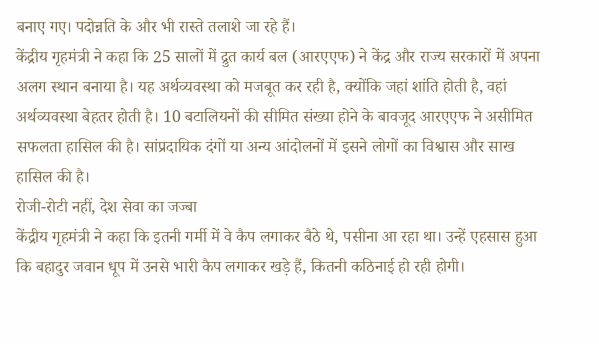बनाए गए। पदोन्नति के और भी रास्ते तलाशे जा रहे हैं।
केंद्रीय गृहमंत्री ने कहा कि 25 सालों में द्रुत कार्य बल (आरएएफ) ने केंद्र और राज्य सरकारों में अपना अलग स्थान बनाया है। यह अर्थव्यवस्था को मजबूत कर रही है, क्योंकि जहां शांति होती है, वहां अर्थव्यवस्था बेहतर होती है। 10 बटालियनों की सीमित संख्या होने के बावजूद आरएएफ ने असीमित सफलता हासिल की है। सांप्रदायिक दंगों या अन्य आंदोलनों में इसने लोगों का विश्वास और साख हासिल की है।
रोजी-रोटी नहीं, देश सेवा का जज्बा
केंद्रीय गृहमंत्री ने कहा कि इतनी गर्मी में वे कैप लगाकर बैठे थे, पसीना आ रहा था। उन्हें एहसास हुआ कि बहादुर जवान धूप में उनसे भारी कैप लगाकर खड़े हैं, कितनी कठिनाई हो रही होगी।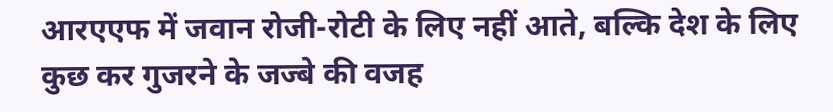आरएएफ में जवान रोजी-रोटी के लिए नहीं आते, बल्कि देश के लिए कुछ कर गुजरने के जज्बे की वजह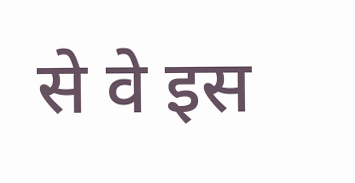से वे इस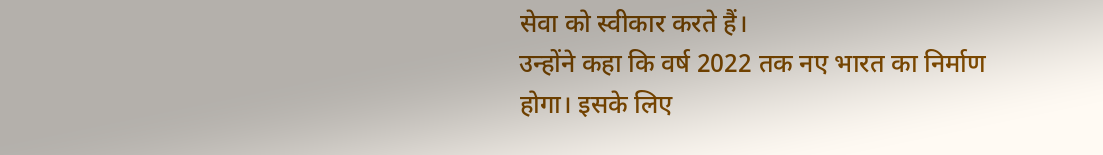सेवा को स्वीकार करते हैं।
उन्होंने कहा कि वर्ष 2022 तक नए भारत का निर्माण होगा। इसके लिए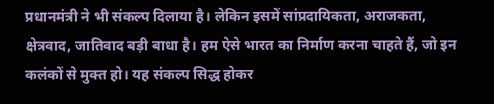प्रधानमंत्री ने भी संकल्प दिलाया है। लेकिन इसमें सांप्रदायिकता, अराजकता, क्षेत्रवाद, जातिवाद बड़ी बाधा है। हम ऐसे भारत का निर्माण करना चाहते हैं, जो इन कलंकों से मुक्त हो। यह संकल्प सिद्ध होकर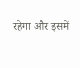रहेगा और इसमें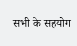सभी के सहयोग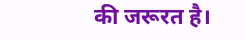की जरूरत है।